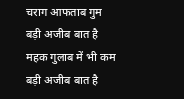चराग आफताब गुम
बड़ी अजीब बात है
महक गुलाब में भी कम
बड़ी अजीब बात है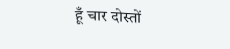हूँ चार दोस्तों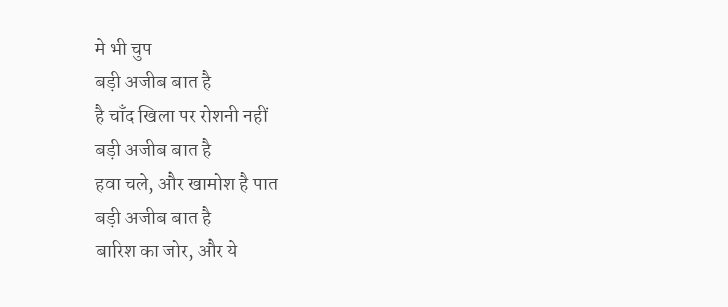मे भी चुप
बड़ी अजीब बात है
है चाँद खिला पर रोशनी नहीं
बड़ी अजीब बात है
हवा चले, और खामोश है पात
बड़ी अजीब बात है
बारिश का जोर, और ये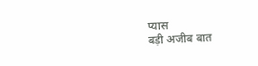प्यास
बड़ी अजीब बात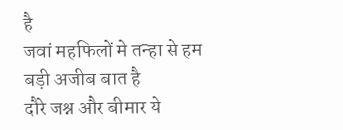है
जवां महफिलों मे तन्हा से हम
बड़ी अजीब बात है
दौरे जश्न और बीमार ये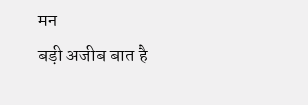मन
बड़ी अजीब बात है